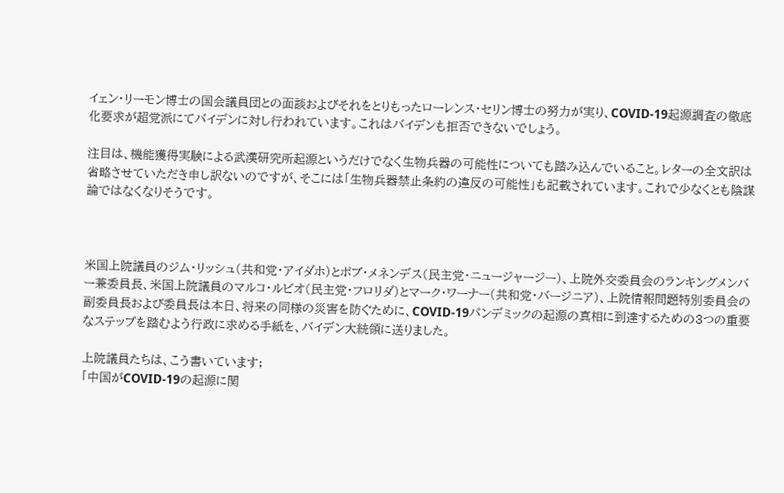イェン・リーモン博士の国会議員団との面談およびそれをとりもったローレンス・セリン博士の努力が実り、COVID-19起源調査の徹底化要求が超党派にてバイデンに対し行われています。これはバイデンも拒否できないでしょう。

注目は、機能獲得実験による武漢研究所起源というだけでなく生物兵器の可能性についても踏み込んでいること。レターの全文訳は省略させていただき申し訳ないのですが、そこには「生物兵器禁止条約の違反の可能性」も記載されています。これで少なくとも陰謀論ではなくなりそうです。



米国上院議員のジム・リッシュ(共和党・アイダホ)とボブ・メネンデス(民主党・ニュージャージー)、上院外交委員会のランキングメンバー兼委員長、米国上院議員のマルコ・ルビオ(民主党・フロリダ)とマーク・ワーナー(共和党・バージニア)、上院情報問題特別委員会の副委員長および委員長は本日、将来の同様の災害を防ぐために、COVID-19パンデミックの起源の真相に到達するための3つの重要なステップを踏むよう行政に求める手紙を、バイデン大統領に送りました。

上院議員たちは、こう書いています;
「中国がCOVID-19の起源に関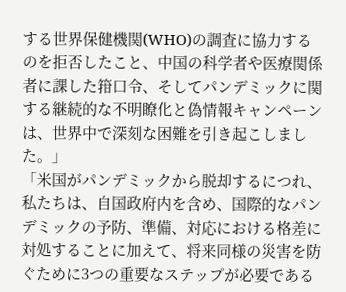する世界保健機関(WHO)の調査に協力するのを拒否したこと、中国の科学者や医療関係者に課した箝口令、そしてパンデミックに関する継続的な不明瞭化と偽情報キャンペーンは、世界中で深刻な困難を引き起こしました。」
「米国がパンデミックから脱却するにつれ、私たちは、自国政府内を含め、国際的なパンデミックの予防、準備、対応における格差に対処することに加えて、将来同様の災害を防ぐために3つの重要なステップが必要である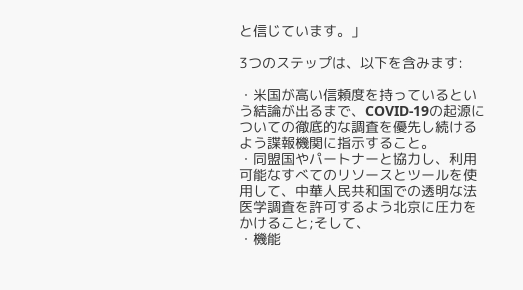と信じています。」

3つのステップは、以下を含みます:

・米国が高い信頼度を持っているという結論が出るまで、COVID-19の起源についての徹底的な調査を優先し続けるよう諜報機関に指示すること。
・同盟国やパートナーと協力し、利用可能なすべてのリソースとツールを使用して、中華人民共和国での透明な法医学調査を許可するよう北京に圧力をかけること;そして、
・機能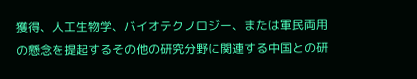獲得、人工生物学、バイオテクノロジー、または軍民両用の懸念を提起するその他の研究分野に関連する中国との研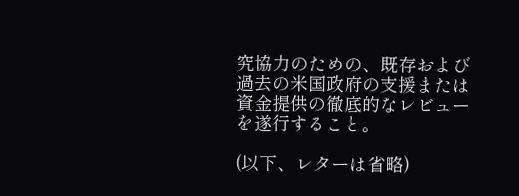究協力のための、既存および過去の米国政府の支援または資金提供の徹底的なレビューを遂行すること。

(以下、レターは省略)